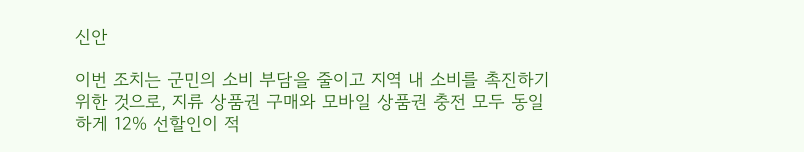신안

이번 조치는 군민의 소비 부담을 줄이고 지역 내 소비를 촉진하기 위한 것으로, 지류 상품권 구매와 모바일 상품권 충전 모두 동일하게 12% 선할인이 적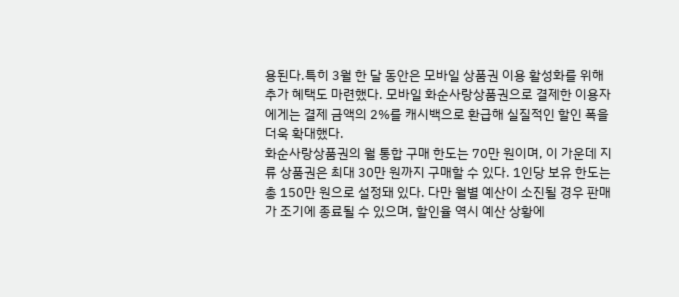용된다.특히 3월 한 달 동안은 모바일 상품권 이용 활성화를 위해 추가 혜택도 마련했다. 모바일 화순사랑상품권으로 결제한 이용자에게는 결제 금액의 2%를 캐시백으로 환급해 실질적인 할인 폭을 더욱 확대했다.
화순사랑상품권의 월 통합 구매 한도는 70만 원이며, 이 가운데 지류 상품권은 최대 30만 원까지 구매할 수 있다. 1인당 보유 한도는 총 150만 원으로 설정돼 있다. 다만 월별 예산이 소진될 경우 판매가 조기에 종료될 수 있으며, 할인율 역시 예산 상황에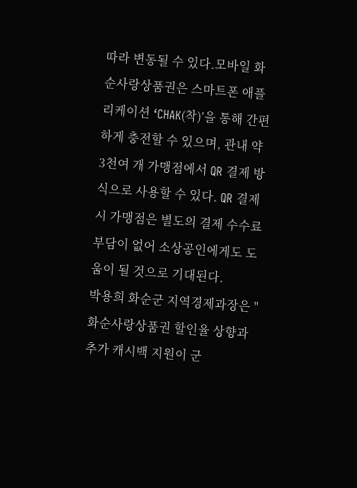따라 변동될 수 있다.모바일 화순사랑상품권은 스마트폰 애플리케이션 ‘CHAK(착)’을 통해 간편하게 충전할 수 있으며, 관내 약 3천여 개 가맹점에서 QR 결제 방식으로 사용할 수 있다. QR 결제 시 가맹점은 별도의 결제 수수료 부담이 없어 소상공인에게도 도움이 될 것으로 기대된다.
박용희 화순군 지역경제과장은 "화순사랑상품권 할인율 상향과 추가 캐시백 지원이 군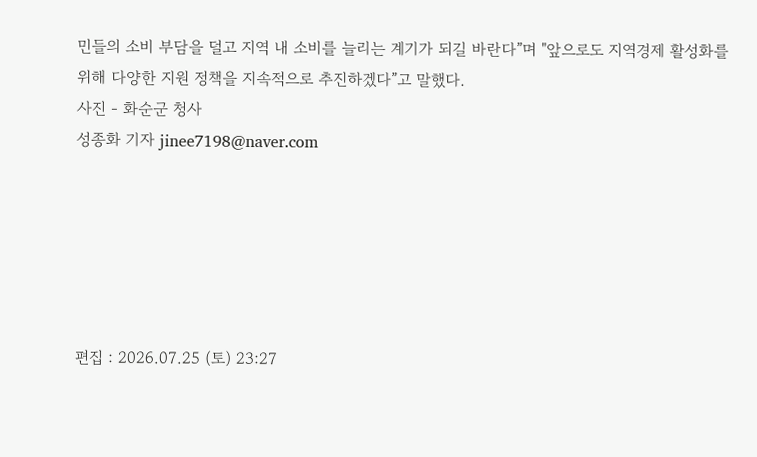민들의 소비 부담을 덜고 지역 내 소비를 늘리는 계기가 되길 바란다”며 "앞으로도 지역경제 활성화를 위해 다양한 지원 정책을 지속적으로 추진하겠다”고 말했다.
사진 - 화순군 청사
성종화 기자 jinee7198@naver.com






편집 : 2026.07.25 (토) 23:27